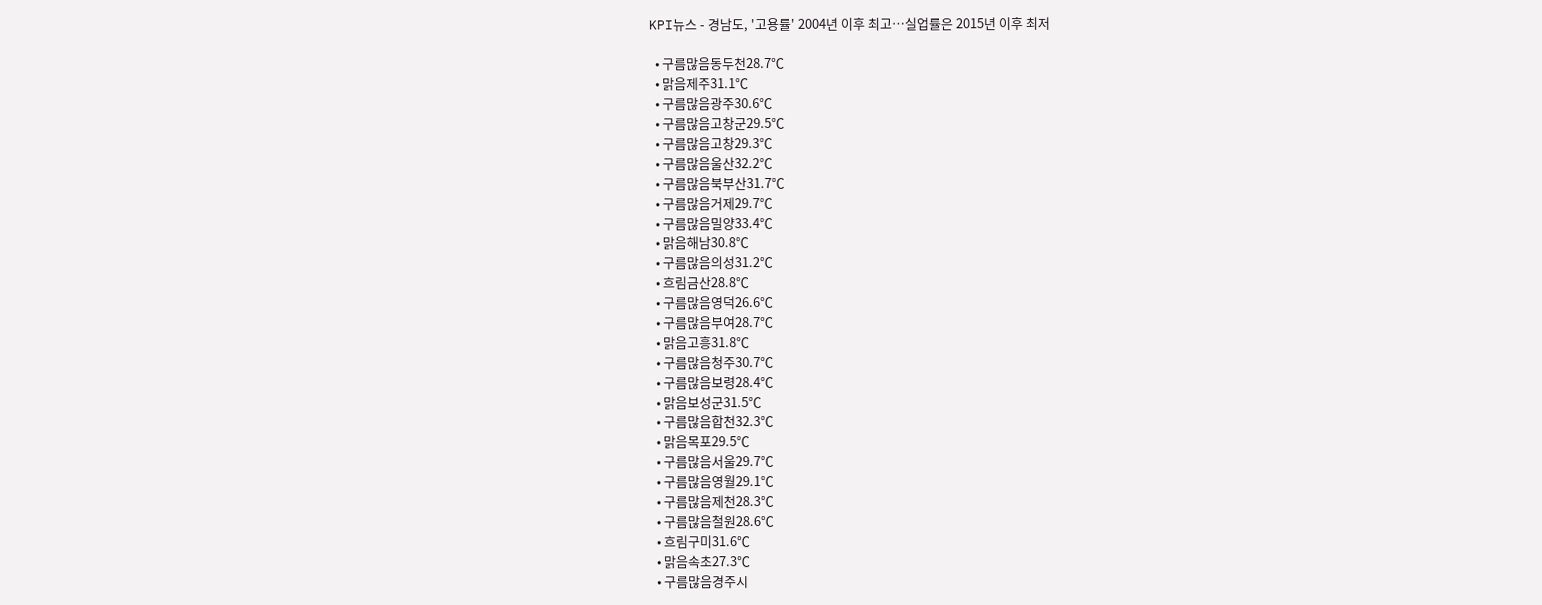KPI뉴스 - 경남도, '고용률' 2004년 이후 최고…실업률은 2015년 이후 최저

  • 구름많음동두천28.7℃
  • 맑음제주31.1℃
  • 구름많음광주30.6℃
  • 구름많음고창군29.5℃
  • 구름많음고창29.3℃
  • 구름많음울산32.2℃
  • 구름많음북부산31.7℃
  • 구름많음거제29.7℃
  • 구름많음밀양33.4℃
  • 맑음해남30.8℃
  • 구름많음의성31.2℃
  • 흐림금산28.8℃
  • 구름많음영덕26.6℃
  • 구름많음부여28.7℃
  • 맑음고흥31.8℃
  • 구름많음청주30.7℃
  • 구름많음보령28.4℃
  • 맑음보성군31.5℃
  • 구름많음합천32.3℃
  • 맑음목포29.5℃
  • 구름많음서울29.7℃
  • 구름많음영월29.1℃
  • 구름많음제천28.3℃
  • 구름많음철원28.6℃
  • 흐림구미31.6℃
  • 맑음속초27.3℃
  • 구름많음경주시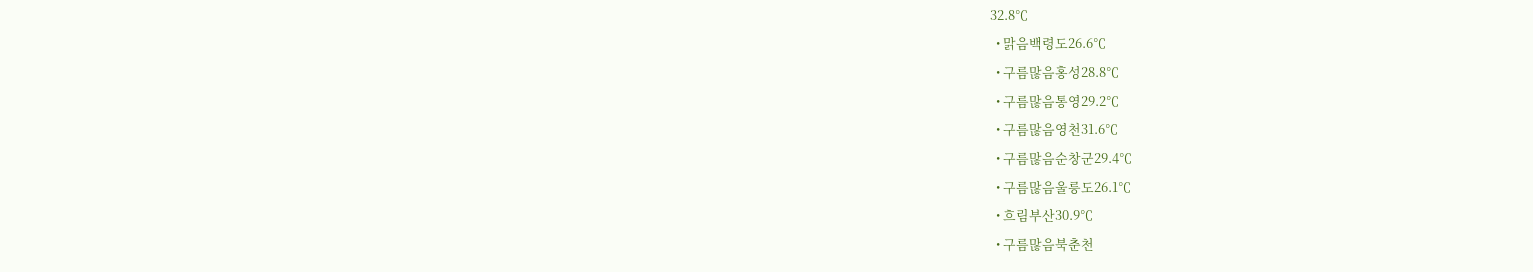32.8℃
  • 맑음백령도26.6℃
  • 구름많음홍성28.8℃
  • 구름많음통영29.2℃
  • 구름많음영천31.6℃
  • 구름많음순창군29.4℃
  • 구름많음울릉도26.1℃
  • 흐림부산30.9℃
  • 구름많음북춘천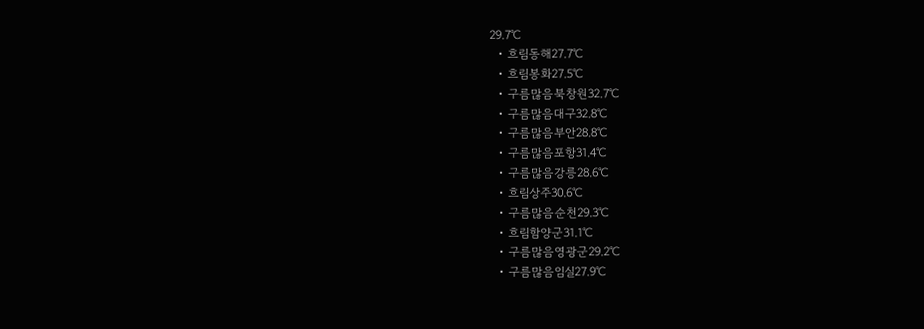29.7℃
  • 흐림동해27.7℃
  • 흐림봉화27.5℃
  • 구름많음북창원32.7℃
  • 구름많음대구32.8℃
  • 구름많음부안28.8℃
  • 구름많음포항31.4℃
  • 구름많음강릉28.6℃
  • 흐림상주30.6℃
  • 구름많음순천29.3℃
  • 흐림함양군31.1℃
  • 구름많음영광군29.2℃
  • 구름많음임실27.9℃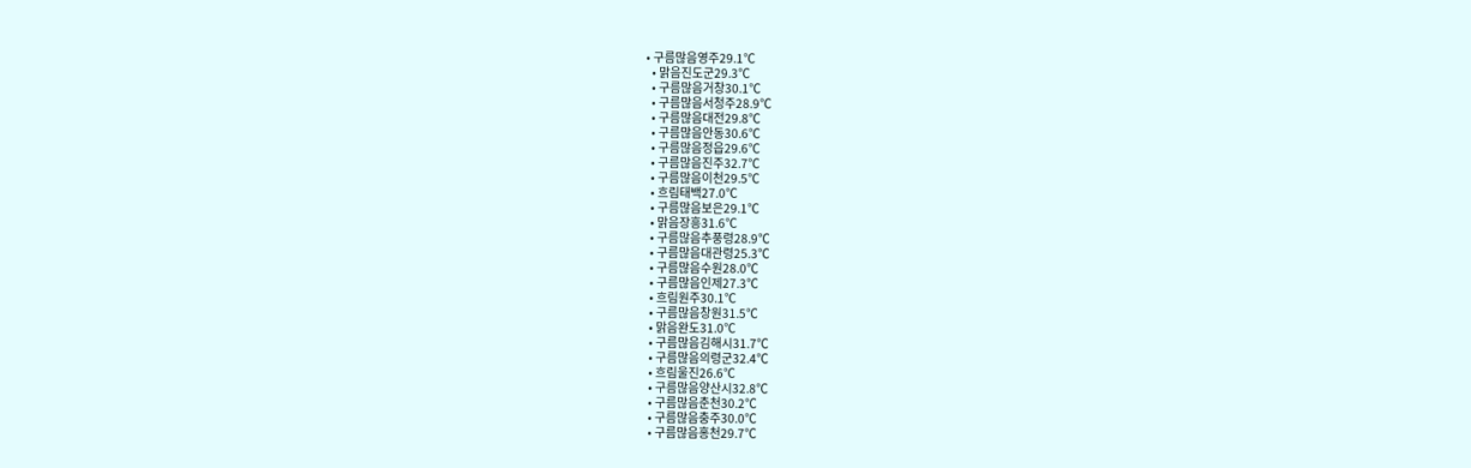• 구름많음영주29.1℃
  • 맑음진도군29.3℃
  • 구름많음거창30.1℃
  • 구름많음서청주28.9℃
  • 구름많음대전29.8℃
  • 구름많음안동30.6℃
  • 구름많음정읍29.6℃
  • 구름많음진주32.7℃
  • 구름많음이천29.5℃
  • 흐림태백27.0℃
  • 구름많음보은29.1℃
  • 맑음장흥31.6℃
  • 구름많음추풍령28.9℃
  • 구름많음대관령25.3℃
  • 구름많음수원28.0℃
  • 구름많음인제27.3℃
  • 흐림원주30.1℃
  • 구름많음창원31.5℃
  • 맑음완도31.0℃
  • 구름많음김해시31.7℃
  • 구름많음의령군32.4℃
  • 흐림울진26.6℃
  • 구름많음양산시32.8℃
  • 구름많음춘천30.2℃
  • 구름많음충주30.0℃
  • 구름많음홍천29.7℃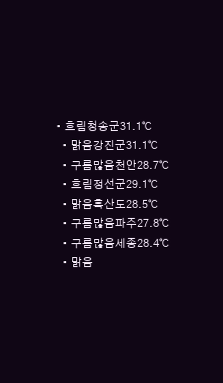• 흐림청송군31.1℃
  • 맑음강진군31.1℃
  • 구름많음천안28.7℃
  • 흐림정선군29.1℃
  • 맑음흑산도28.5℃
  • 구름많음파주27.8℃
  • 구름많음세종28.4℃
  • 맑음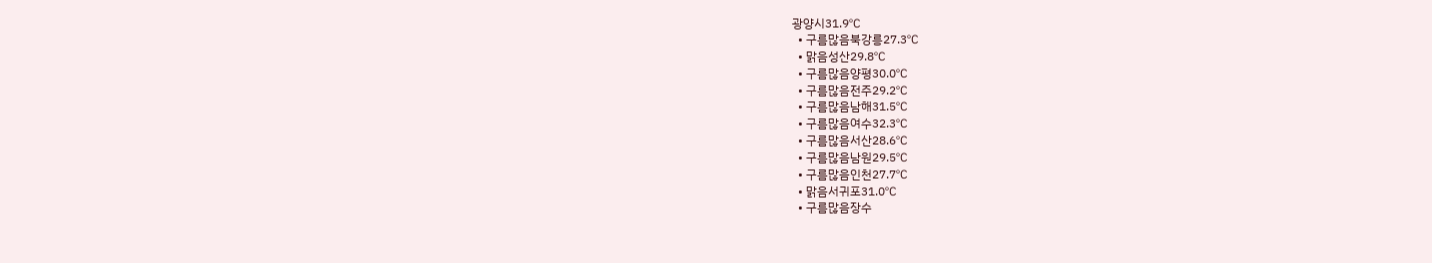광양시31.9℃
  • 구름많음북강릉27.3℃
  • 맑음성산29.8℃
  • 구름많음양평30.0℃
  • 구름많음전주29.2℃
  • 구름많음남해31.5℃
  • 구름많음여수32.3℃
  • 구름많음서산28.6℃
  • 구름많음남원29.5℃
  • 구름많음인천27.7℃
  • 맑음서귀포31.0℃
  • 구름많음장수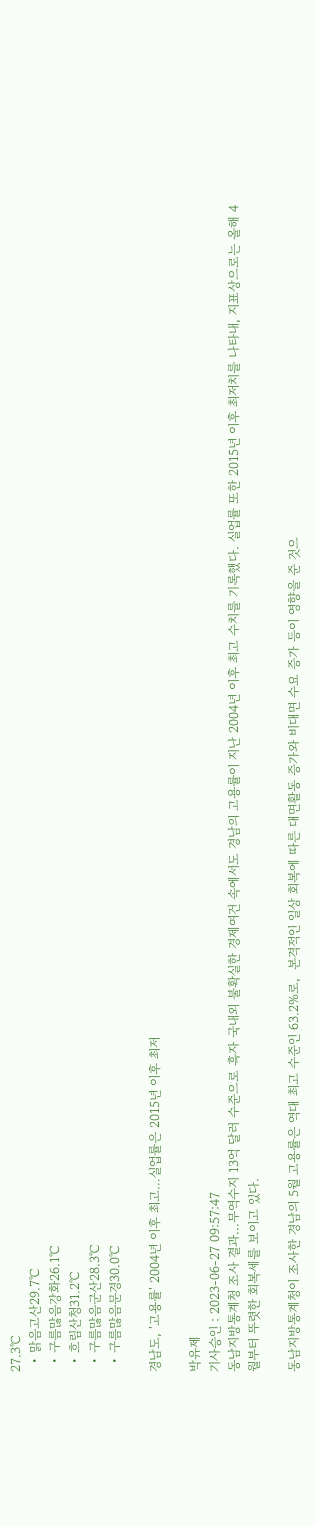27.3℃
  • 맑음고산29.7℃
  • 구름많음강화26.1℃
  • 흐림산청31.2℃
  • 구름많음군산28.3℃
  • 구름많음문경30.0℃

경남도, '고용률' 2004년 이후 최고…실업률은 2015년 이후 최저

박유제
기사승인 : 2023-06-27 09:57:47
동남지방통계청 조사 결과...무역수지 13억 달러 수준으로 흑자 국내외 불확실한 경제여건 속에서도 경남의 고용률이 지난 2004년 이후 최고 수치를 기록했다. 실업률 또한 2015년 이후 최저치를 나타내, 지표상으로는 올해 4월부터 뚜렷한 회복세를 보이고 있다.

동남지방통계청이 조사한 경남의 5월 고용률은 역대 최고 수준인 63.2%로,  본격적인 일상 회복에 따른 대면활동 증가와 비대면 수요 증가 등이 영향을 준 것으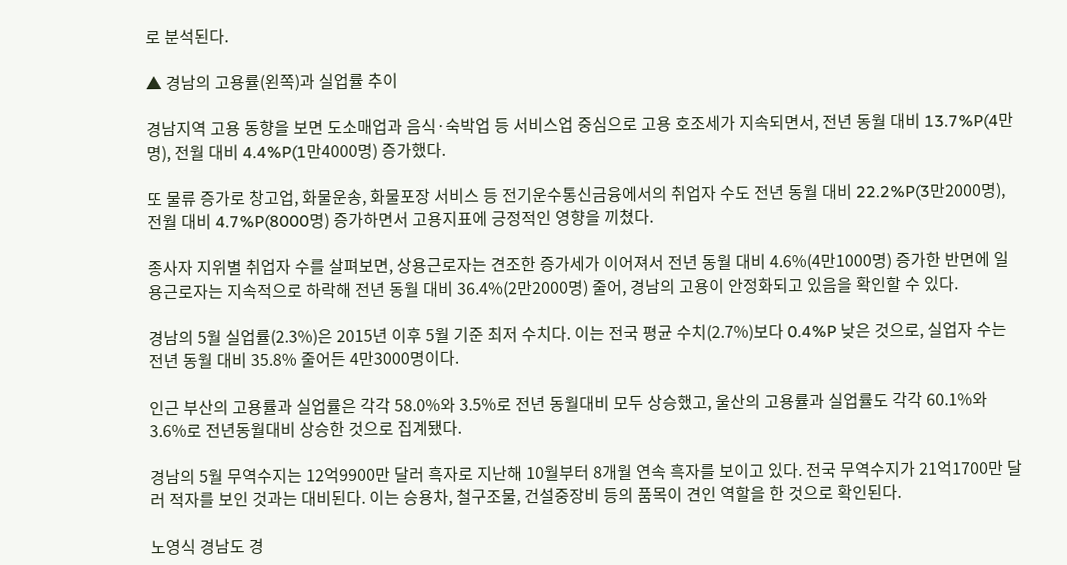로 분석된다.

▲ 경남의 고용률(왼쪽)과 실업률 추이

경남지역 고용 동향을 보면 도소매업과 음식·숙박업 등 서비스업 중심으로 고용 호조세가 지속되면서, 전년 동월 대비 13.7%P(4만명), 전월 대비 4.4%P(1만4000명) 증가했다.

또 물류 증가로 창고업, 화물운송, 화물포장 서비스 등 전기운수통신금융에서의 취업자 수도 전년 동월 대비 22.2%P(3만2000명), 전월 대비 4.7%P(8000명) 증가하면서 고용지표에 긍정적인 영향을 끼쳤다.

종사자 지위별 취업자 수를 살펴보면, 상용근로자는 견조한 증가세가 이어져서 전년 동월 대비 4.6%(4만1000명) 증가한 반면에 일용근로자는 지속적으로 하락해 전년 동월 대비 36.4%(2만2000명) 줄어, 경남의 고용이 안정화되고 있음을 확인할 수 있다.

경남의 5월 실업률(2.3%)은 2015년 이후 5월 기준 최저 수치다. 이는 전국 평균 수치(2.7%)보다 0.4%P 낮은 것으로, 실업자 수는 전년 동월 대비 35.8% 줄어든 4만3000명이다.

인근 부산의 고용률과 실업률은 각각 58.0%와 3.5%로 전년 동월대비 모두 상승했고, 울산의 고용률과 실업률도 각각 60.1%와 3.6%로 전년동월대비 상승한 것으로 집계됐다.

경남의 5월 무역수지는 12억9900만 달러 흑자로 지난해 10월부터 8개월 연속 흑자를 보이고 있다. 전국 무역수지가 21억1700만 달러 적자를 보인 것과는 대비된다. 이는 승용차, 철구조물, 건설중장비 등의 품목이 견인 역할을 한 것으로 확인된다.

노영식 경남도 경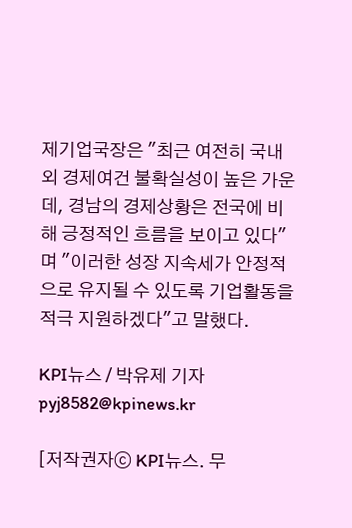제기업국장은 "최근 여전히 국내외 경제여건 불확실성이 높은 가운데, 경남의 경제상황은 전국에 비해 긍정적인 흐름을 보이고 있다"며 "이러한 성장 지속세가 안정적으로 유지될 수 있도록 기업활동을 적극 지원하겠다"고 말했다.

KPI뉴스 / 박유제 기자 pyj8582@kpinews.kr

[저작권자ⓒ KPI뉴스. 무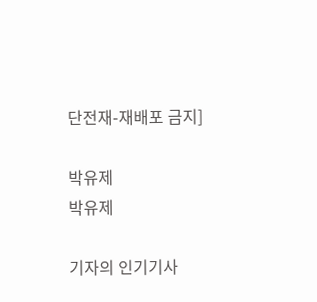단전재-재배포 금지]

박유제
박유제

기자의 인기기사